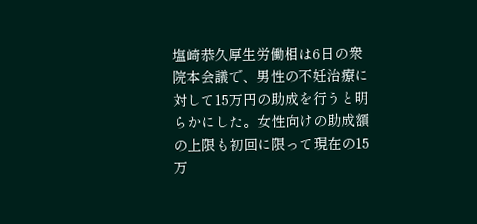塩崎恭久厚生労働相は6日の衆院本会議で、男性の不妊治療に対して15万円の助成を行うと明らかにした。女性向けの助成額の上限も初回に限って現在の15万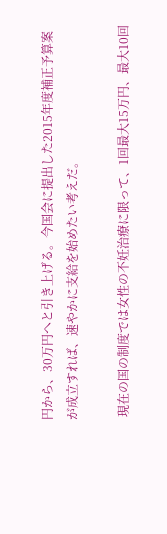円から、30万円へと引き上げる。今国会に提出した2015年度補正予算案が成立すれば、速やかに支給を始めたい考えだ。

 現在の国の制度では女性の不妊治療に限って、1回最大15万円、最大10回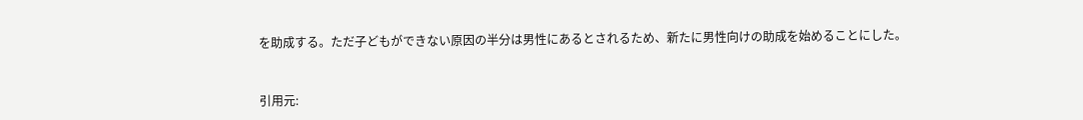を助成する。ただ子どもができない原因の半分は男性にあるとされるため、新たに男性向けの助成を始めることにした。


引用元: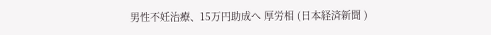男性不妊治療、15万円助成へ 厚労相 (日本経済新聞 )